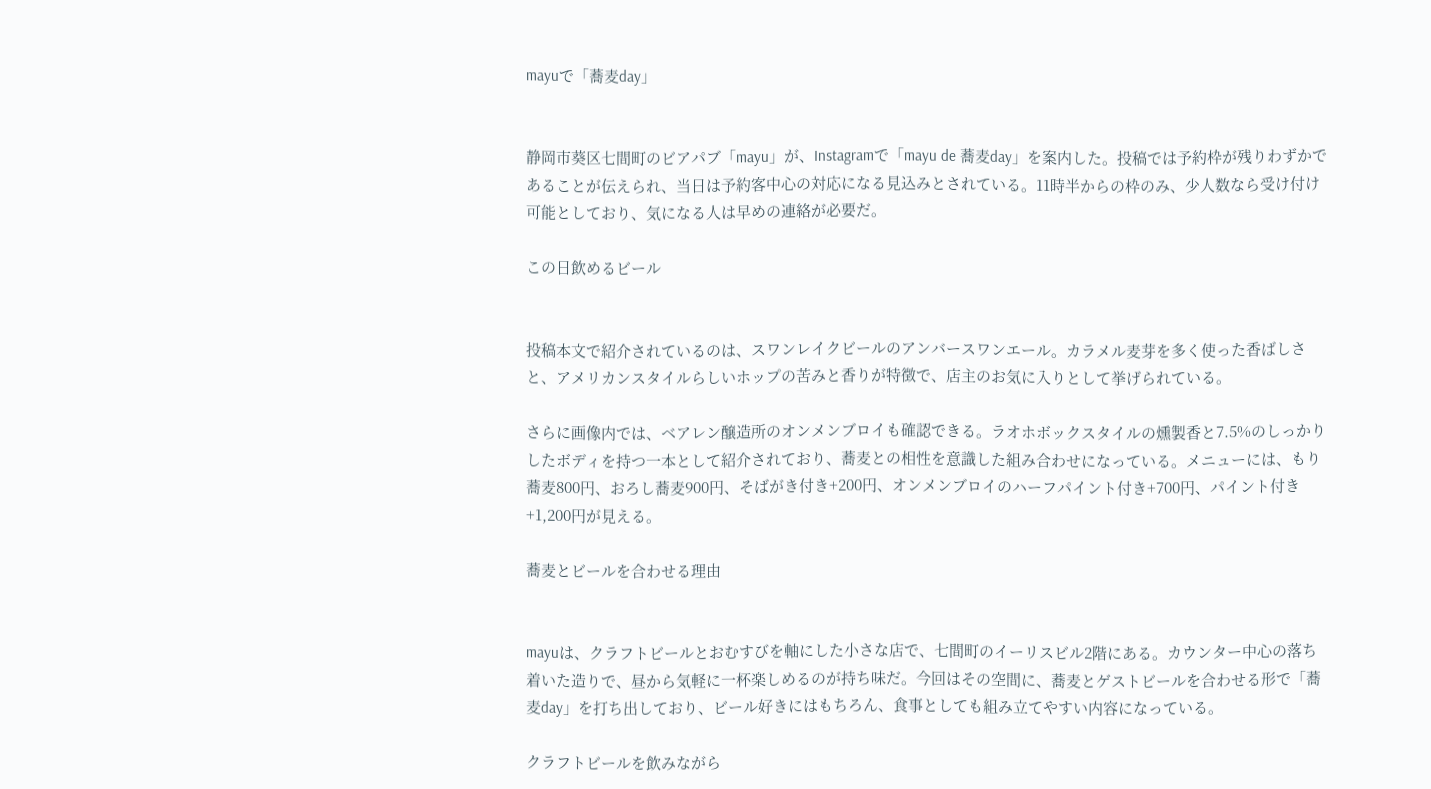mayuで「蕎麦day」


静岡市葵区七間町のビアパブ「mayu」が、Instagramで「mayu de 蕎麦day」を案内した。投稿では予約枠が残りわずかであることが伝えられ、当日は予約客中心の対応になる見込みとされている。11時半からの枠のみ、少人数なら受け付け可能としており、気になる人は早めの連絡が必要だ。

この日飲めるビール


投稿本文で紹介されているのは、スワンレイクビールのアンバースワンエール。カラメル麦芽を多く使った香ばしさと、アメリカンスタイルらしいホップの苦みと香りが特徴で、店主のお気に入りとして挙げられている。

さらに画像内では、ベアレン醸造所のオンメンブロイも確認できる。ラオホボックスタイルの燻製香と7.5%のしっかりしたボディを持つ一本として紹介されており、蕎麦との相性を意識した組み合わせになっている。メニューには、もり蕎麦800円、おろし蕎麦900円、そばがき付き+200円、オンメンブロイのハーフパイント付き+700円、パイント付き+1,200円が見える。

蕎麦とビールを合わせる理由


mayuは、クラフトビールとおむすびを軸にした小さな店で、七間町のイーリスビル2階にある。カウンター中心の落ち着いた造りで、昼から気軽に一杯楽しめるのが持ち味だ。今回はその空間に、蕎麦とゲストビールを合わせる形で「蕎麦day」を打ち出しており、ビール好きにはもちろん、食事としても組み立てやすい内容になっている。

クラフトビールを飲みながら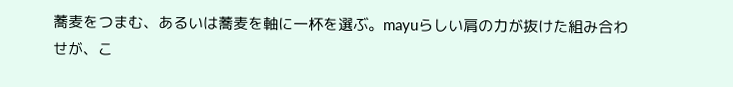蕎麦をつまむ、あるいは蕎麦を軸に一杯を選ぶ。mayuらしい肩の力が抜けた組み合わせが、こ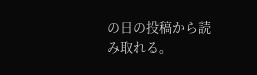の日の投稿から読み取れる。